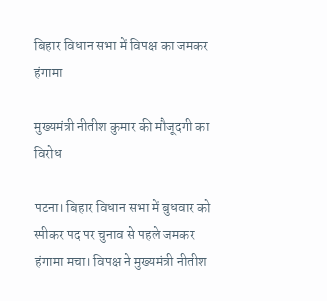बिहार विधान सभा में विपक्ष का जमकर हंगामा

मुख्यमंत्री नीतीश कुमार की मौजूदगी का विरोध

पटना। बिहार विधान सभा में बुधवार को स्पीकर पद पर चुनाव से पहले जमकर हंगामा मचा। विपक्ष ने मुख्यमंत्री नीतीश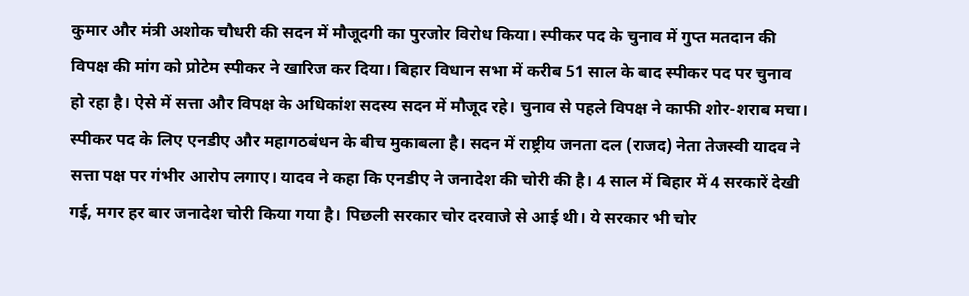कुमार और मंत्री अशोक चौधरी की सदन में मौजूदगी का पुरजोर विरोध किया। स्पीकर पद के चुनाव में गुप्त मतदान की विपक्ष की मांग को प्रोटेम स्पीकर ने खारिज कर दिया। बिहार विधान सभा में करीब 51 साल के बाद स्पीकर पद पर चुनाव हो रहा है। ऐसे में सत्ता और विपक्ष के अधिकांश सदस्य सदन में मौजूद रहे। चुनाव से पहले विपक्ष ने काफी शोर-शराब मचा। स्पीकर पद के लिए एनडीए और महागठबंधन के बीच मुकाबला है। सदन में राष्ट्रीय जनता दल (राजद) नेता तेजस्वी यादव ने सत्ता पक्ष पर गंभीर आरोप लगाए। यादव ने कहा कि एनडीए ने जनादेश की चोरी की है। 4 साल में बिहार में 4 सरकारें देखी गई, मगर हर बार जनादेश चोरी किया गया है। पिछली सरकार चोर दरवाजे से आई थी। ये सरकार भी चोर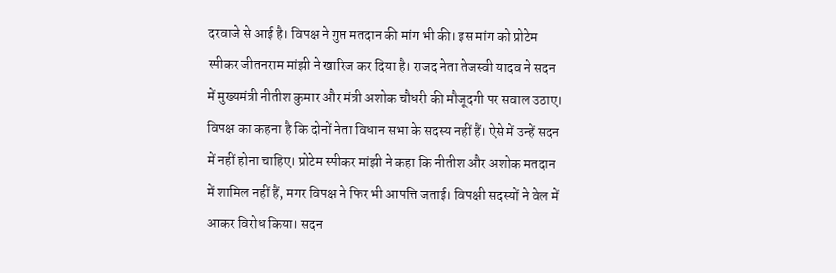दरवाजे से आई है। विपक्ष ने गुप्त मतदान की मांग भी की। इस मांग को प्रोटेम स्पीकर जीतनराम मांझी ने खारिज कर दिया है। राजद नेता तेजस्वी यादव ने सदन में मुख्यमंत्री नीतीश कुमार और मंत्री अशोक चौधरी की मौजूदगी पर सवाल उठाए। विपक्ष का कहना है कि दोनों नेता विधान सभा के सदस्य नहीं हैं। ऐसे में उन्हें सदन में नहीं होना चाहिए। प्रोटेम स्पीकर मांझी ने कहा कि नीतीश और अशोक मतदान में शामिल नहीं हैं, मगर विपक्ष ने फिर भी आपत्ति जताई। विपक्षी सदस्यों ने वेल में आकर विरोध किया। सदन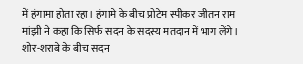में हंगामा होता रहा। हंगामे के बीच प्रोटेम स्पीकर जीतन राम मांझी ने कहा कि सिर्फ सदन के सदस्य मतदान में भाग लेंगे। शोर-शराबे के बीच सदन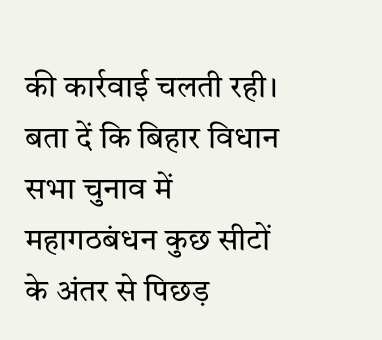की कार्रवाई चलती रही। बता दें कि बिहार विधान सभा चुनाव में महागठबंधन कुछ सीटों के अंतर से पिछड़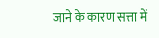जाने के कारण सत्ता में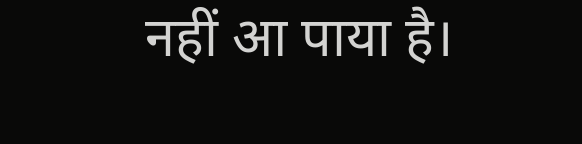नहीं आ पाया है।